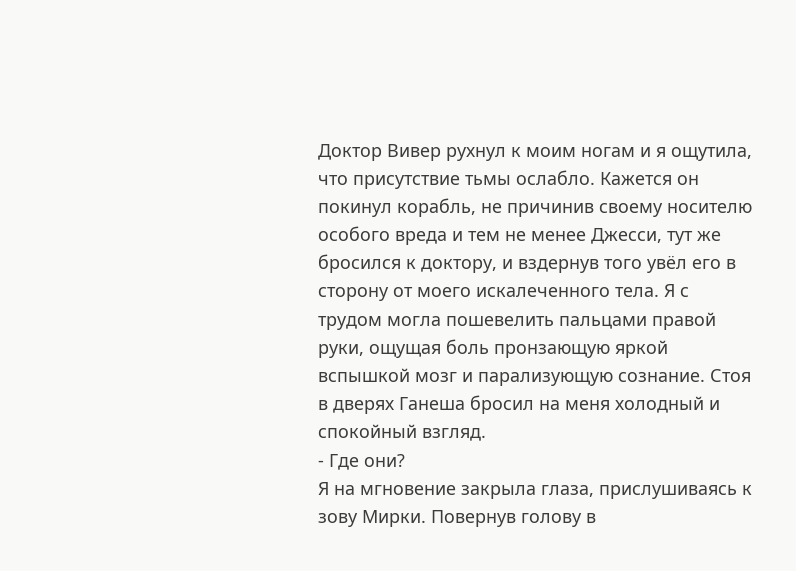Доктор Вивер рухнул к моим ногам и я ощутила, что присутствие тьмы ослабло. Кажется он покинул корабль, не причинив своему носителю особого вреда и тем не менее Джесси, тут же бросился к доктору, и вздернув того увёл его в сторону от моего искалеченного тела. Я с трудом могла пошевелить пальцами правой руки, ощущая боль пронзающую яркой вспышкой мозг и парализующую сознание. Стоя в дверях Ганеша бросил на меня холодный и спокойный взгляд.
- Где они?
Я на мгновение закрыла глаза, прислушиваясь к зову Мирки. Повернув голову в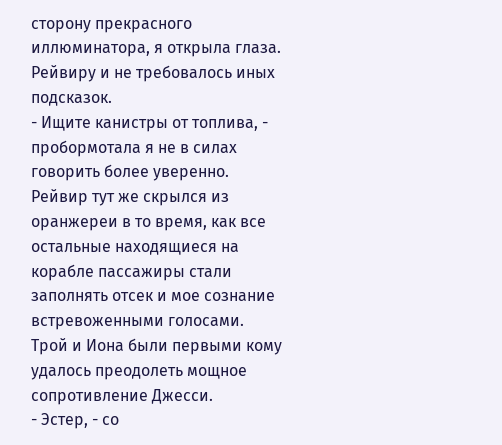сторону прекрасного иллюминатора, я открыла глаза. Рейвиру и не требовалось иных подсказок.
- Ищите канистры от топлива, - пробормотала я не в силах говорить более уверенно.
Рейвир тут же скрылся из оранжереи в то время, как все остальные находящиеся на корабле пассажиры стали заполнять отсек и мое сознание встревоженными голосами.
Трой и Иона были первыми кому удалось преодолеть мощное сопротивление Джесси.
- Эстер, - со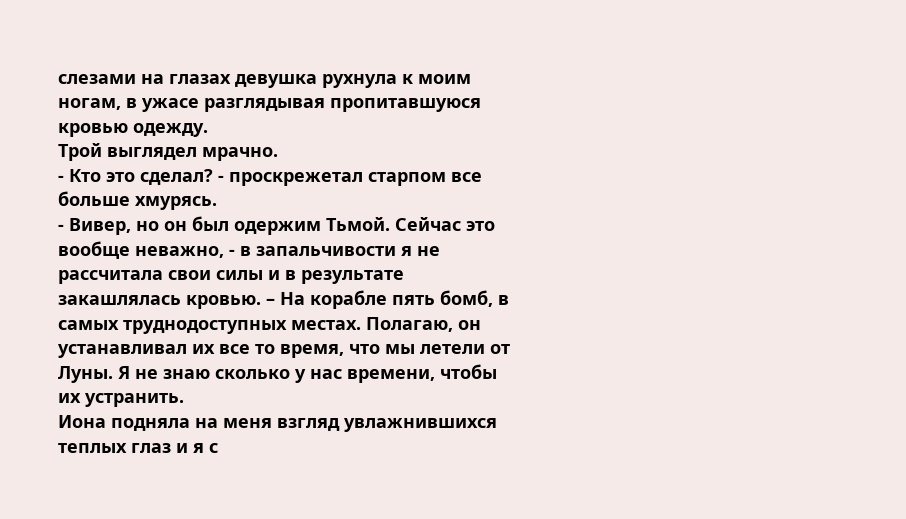слезами на глазах девушка рухнула к моим ногам, в ужасе разглядывая пропитавшуюся кровью одежду.
Трой выглядел мрачно.
- Кто это сделал? - проскрежетал старпом все больше хмурясь.
- Вивер, но он был одержим Тьмой. Сейчас это вообще неважно, - в запальчивости я не рассчитала свои силы и в результате закашлялась кровью. – На корабле пять бомб, в самых труднодоступных местах. Полагаю, он устанавливал их все то время, что мы летели от Луны. Я не знаю сколько у нас времени, чтобы их устранить.
Иона подняла на меня взгляд увлажнившихся теплых глаз и я с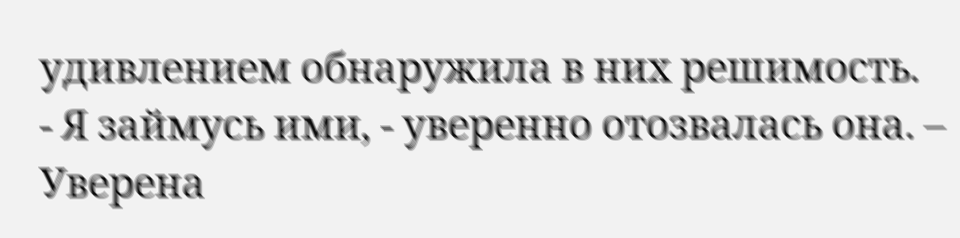удивлением обнаружила в них решимость.
- Я займусь ими, - уверенно отозвалась она. – Уверена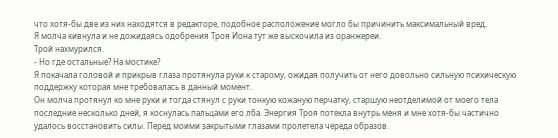что хотя-бы две из них находятся в редакторе, подобное расположение могло бы причинить максимальный вред.
Я молча кивнула и не дожидаясь одобрения Троя Иона тут же выскочила из оранжереи.
Трой нахмурился.
- Но где остальные? На мостике?
Я покачала головой и прикрыв глаза протянула руки к старому, ожидая получить от него довольно сильную психическую поддержку которая мне требовалась в данный момент.
Он молча протянул ко мне руки и тогда стянул с руки тонкую кожаную перчатку, старшую неотделимой от моего тела последние несколько дней, я коснулась пальцами его лба. Энергия Троя потекла внутрь меня и мне хотя-бы частично удалось восстановить силы. Перед моими закрытыми глазами пролетела череда образов.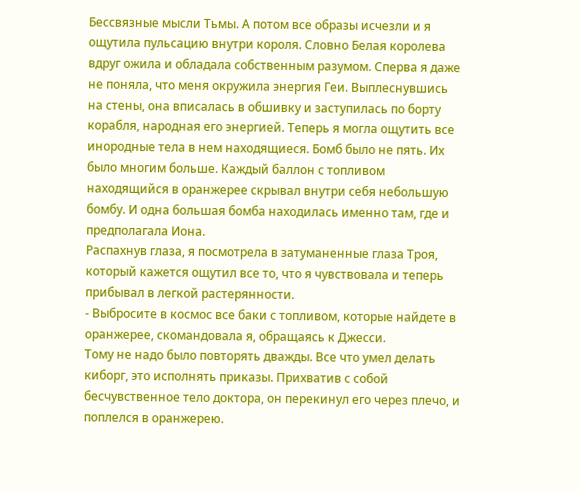Бессвязные мысли Тьмы. А потом все образы исчезли и я ощутила пульсацию внутри короля. Словно Белая королева вдруг ожила и обладала собственным разумом. Сперва я даже не поняла, что меня окружила энергия Геи. Выплеснувшись на стены, она вписалась в обшивку и заступилась по борту корабля, народная его энергией. Теперь я могла ощутить все инородные тела в нем находящиеся. Бомб было не пять. Их было многим больше. Каждый баллон с топливом находящийся в оранжерее скрывал внутри себя небольшую бомбу. И одна большая бомба находилась именно там, где и предполагала Иона.
Распахнув глаза, я посмотрела в затуманенные глаза Троя, который кажется ощутил все то, что я чувствовала и теперь прибывал в легкой растерянности.
- Выбросите в космос все баки с топливом, которые найдете в оранжерее, скомандовала я, обращаясь к Джесси.
Тому не надо было повторять дважды. Все что умел делать киборг, это исполнять приказы. Прихватив с собой бесчувственное тело доктора, он перекинул его через плечо, и поплелся в оранжерею.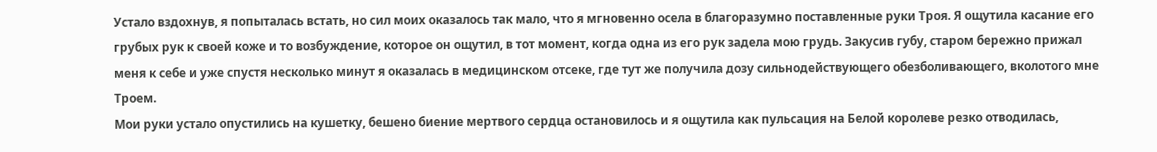Устало вздохнув, я попыталась встать, но сил моих оказалось так мало, что я мгновенно осела в благоразумно поставленные руки Троя. Я ощутила касание его грубых рук к своей коже и то возбуждение, которое он ощутил, в тот момент, когда одна из его рук задела мою грудь. Закусив губу, старом бережно прижал меня к себе и уже спустя несколько минут я оказалась в медицинском отсеке, где тут же получила дозу сильнодействующего обезболивающего, вколотого мне Троем.
Мои руки устало опустились на кушетку, бешено биение мертвого сердца остановилось и я ощутила как пульсация на Белой королеве резко отводилась,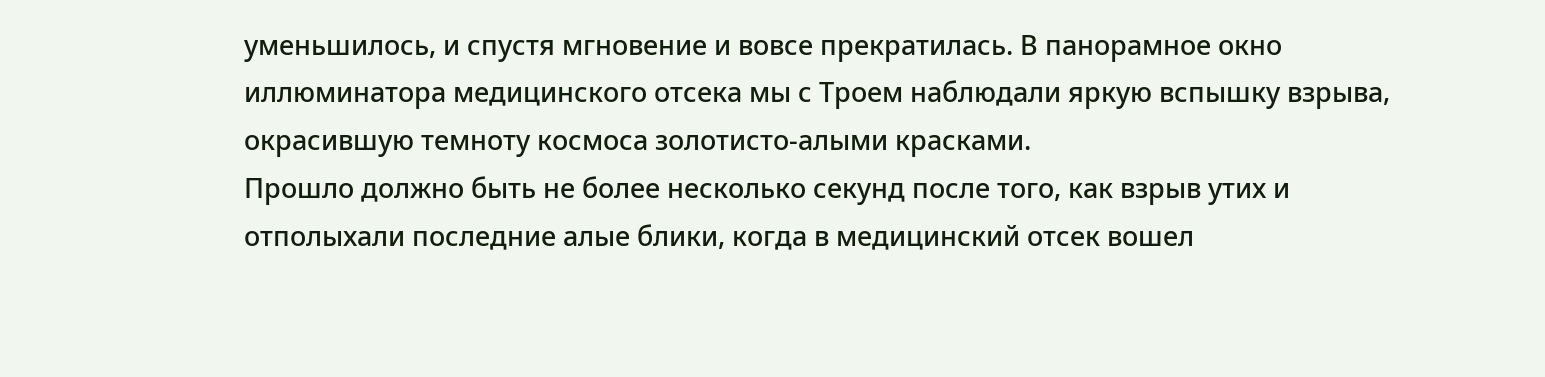уменьшилось, и спустя мгновение и вовсе прекратилась. В панорамное окно иллюминатора медицинского отсека мы с Троем наблюдали яркую вспышку взрыва, окрасившую темноту космоса золотисто-алыми красками.
Прошло должно быть не более несколько секунд после того, как взрыв утих и отполыхали последние алые блики, когда в медицинский отсек вошел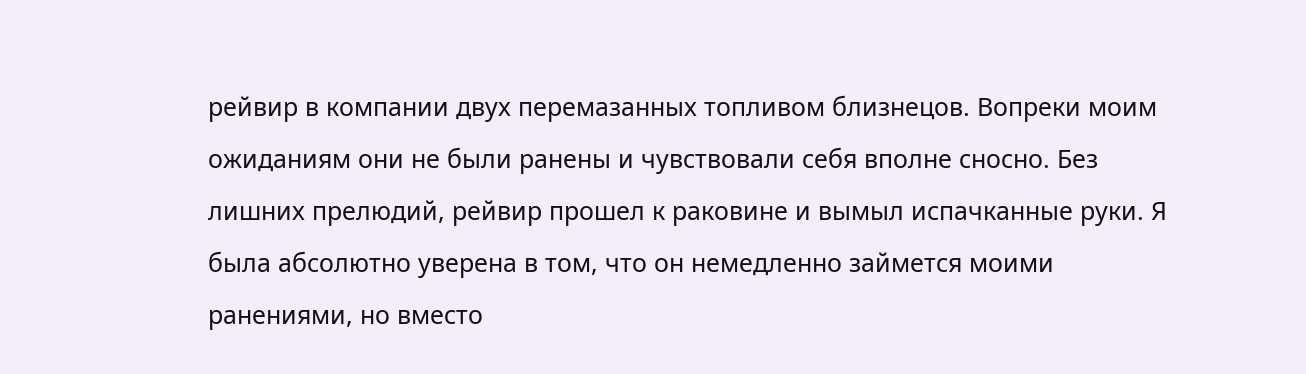рейвир в компании двух перемазанных топливом близнецов. Вопреки моим ожиданиям они не были ранены и чувствовали себя вполне сносно. Без лишних прелюдий, рейвир прошел к раковине и вымыл испачканные руки. Я была абсолютно уверена в том, что он немедленно займется моими ранениями, но вместо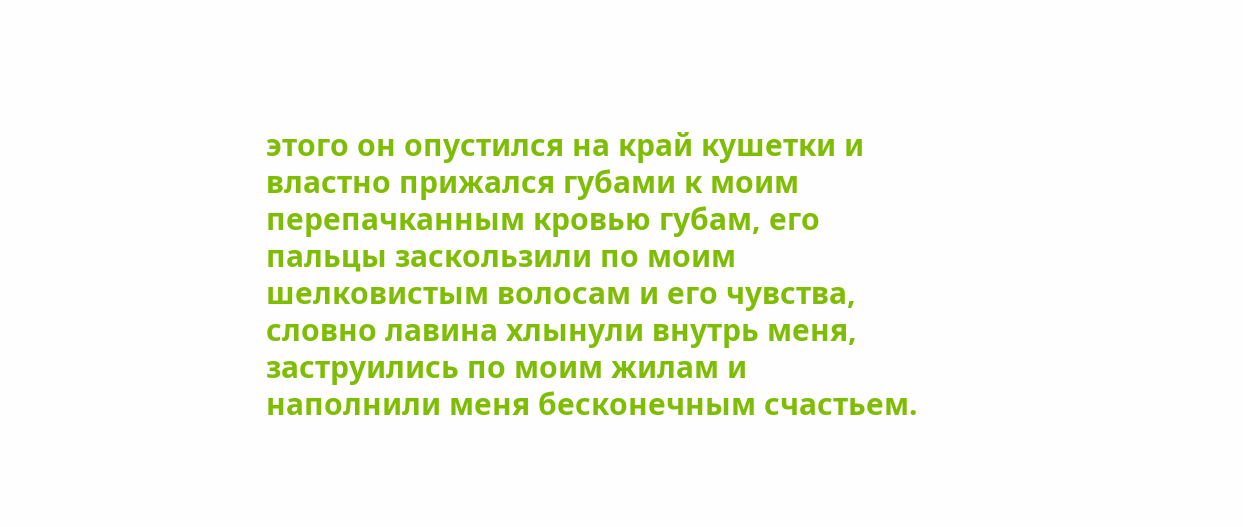этого он опустился на край кушетки и властно прижался губами к моим перепачканным кровью губам, его пальцы заскользили по моим шелковистым волосам и его чувства, словно лавина хлынули внутрь меня, заструились по моим жилам и наполнили меня бесконечным счастьем.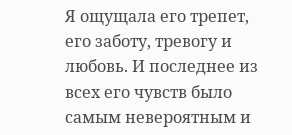Я ощущала его трепет, его заботу, тревогу и любовь. И последнее из всех его чувств было самым невероятным и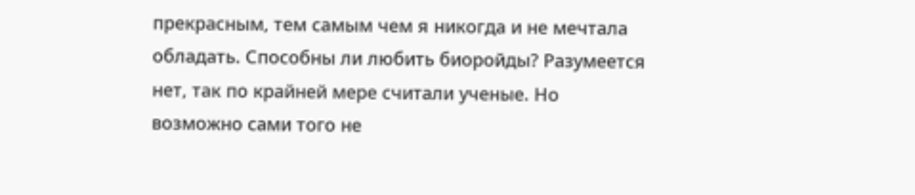прекрасным, тем самым чем я никогда и не мечтала обладать. Способны ли любить биоройды? Разумеется нет, так по крайней мере считали ученые. Но возможно сами того не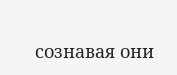сознавая они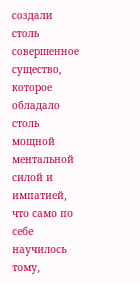создали столь совершенное существо, которое обладало столь мощной ментальной силой и импатией, что само по себе научилось тому,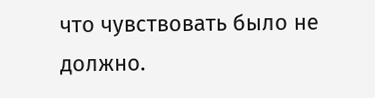что чувствовать было не должно.